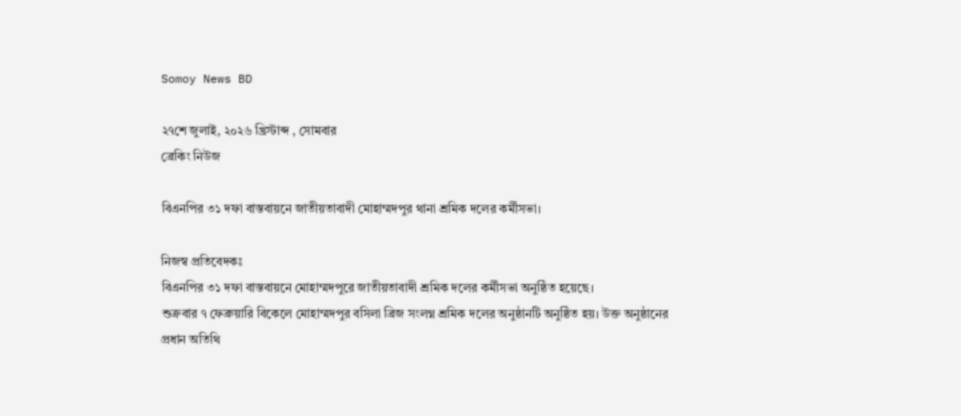Somoy News BD

২৭শে জুলাই, ২০২৬ খ্রিস্টাব্দ , সোমবার
ব্রেকিং নিউজ

বিএনপির ৩১ দফা বাস্তবায়নে জাতীয়তাবাদী মোহাম্মদপুর থানা শ্রমিক দলের কর্মীসভা।

নিজস্ব প্রতিবেদকঃ
বিএনপির ৩১ দফা বাস্তবায়নে মোহাম্মদপুরে জাতীয়তাবাদী শ্রমিক দলের কর্মীসভা অনুষ্ঠিত হয়েছে।
শুক্রবার ৭ ফেব্রুয়ারি বিকেলে মোহাম্মদপুর বসিলা ব্রিজ সংলগ্ন শ্রমিক দলের অনুষ্ঠানটি অনুষ্ঠিত হয়। উক্ত অনুষ্ঠানের প্রধান অতিথি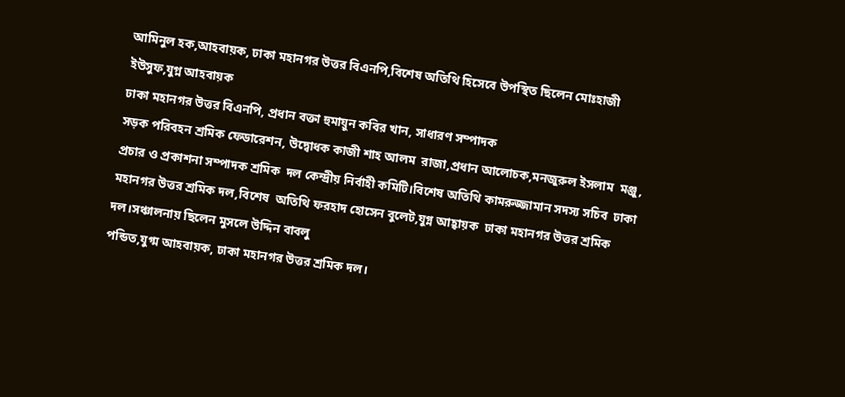আমিনুল হক,আহবায়ক, ঢাকা মহানগর উত্তর বিএনপি,বিশেষ অতিথি হিসেবে উপস্থিত ছিলেন মোঃহাজী ইউসুফ,যুগ্ন আহবায়ক
ঢাকা মহানগর উত্তর বিএনপি, প্রধান বক্তা হুমায়ুন কবির খান, সাধারণ সম্পাদক
সড়ক পরিবহন শ্রমিক ফেডারেশন, উদ্বোধক কাজী শাহ আলম  রাজা,প্রধান আলোচক,মনজুরুল ইসলাম  মঞ্জু, প্রচার ও প্রকাশনা সম্পাদক শ্রমিক  দল কেন্দ্রীয় নির্বাহী কমিটি।বিশেষ অতিথি কামরুজ্জামান সদস্য সচিব  ঢাকা মহানগর উত্তর শ্রমিক দল,বিশেষ  অতিথি ফরহাদ হোসেন বুলেট,যুগ্ন আহ্বায়ক  ঢাকা মহানগর উত্তর শ্রমিক দল।সঞ্চালনায় ছিলেন মুসলে উদ্দিন বাবলু
পন্ডিত,যুগ্ম আহবায়ক, ঢাকা মহানগর উত্তর শ্রমিক দল।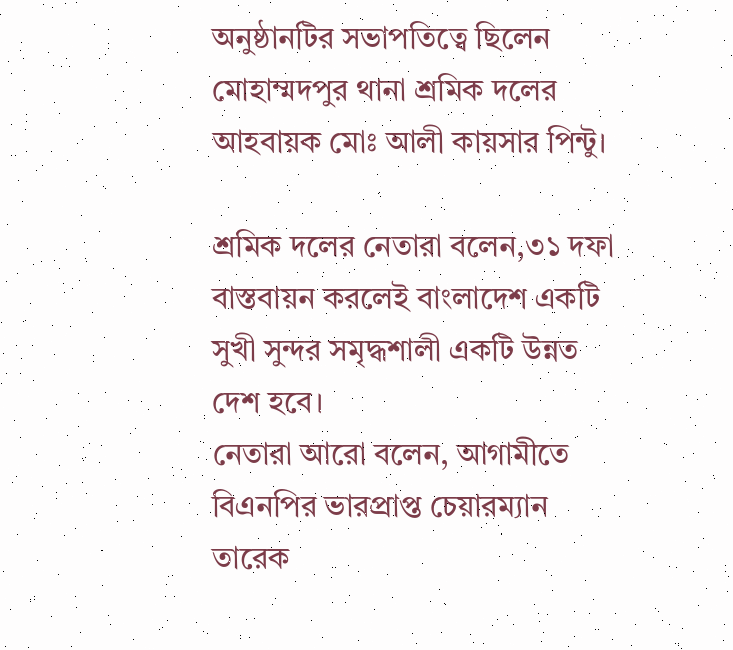অনুষ্ঠানটির সভাপতিত্বে ছিলেন মোহাম্মদপুর থানা শ্রমিক দলের আহবায়ক মোঃ আলী কায়সার পিন্টু।

শ্রমিক দলের নেতারা বলেন,৩১ দফা বাস্তবায়ন করলেই বাংলাদেশ একটি সুখী সুন্দর সমৃদ্ধশালী একটি উন্নত দেশ হবে।
নেতারা আরো বলেন, আগামীতে বিএনপির ভারপ্রাপ্ত চেয়ারম্যান তারেক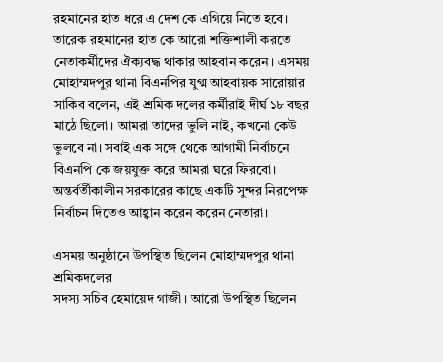রহমানের হাত ধরে এ দেশ কে এগিয়ে নিতে হবে। তারেক রহমানের হাত কে আরো শক্তিশালী করতে নেতাকর্মীদের ঐক্যবদ্ধ থাকার আহবান করেন। এসময় মোহাম্মদপুর থানা বিএনপির যুগ্ম আহবায়ক সারোয়ার সাকিব বলেন, এই শ্রমিক দলের কর্মীরাই দীর্ঘ ১৮ বছর মাঠে ছিলো। আমরা তাদের ভুলি নাই, কখনো কেউ  ভুলবে না। সবাই এক সঙ্গে থেকে আগামী নির্বাচনে বিএনপি কে জয়যুক্ত করে আমরা ঘরে ফিরবো। অন্তর্বর্তীকালীন সরকারের কাছে একটি সুন্দর নিরপেক্ষ নির্বাচন দিতেও আহ্বান করেন করেন নেতারা।

এসময় অনুষ্ঠানে উপস্থিত ছিলেন মোহাম্মদপুর থানা শ্রমিকদলের
সদস্য সচিব হেমায়েদ গাজী। আরো উপস্থিত ছিলেন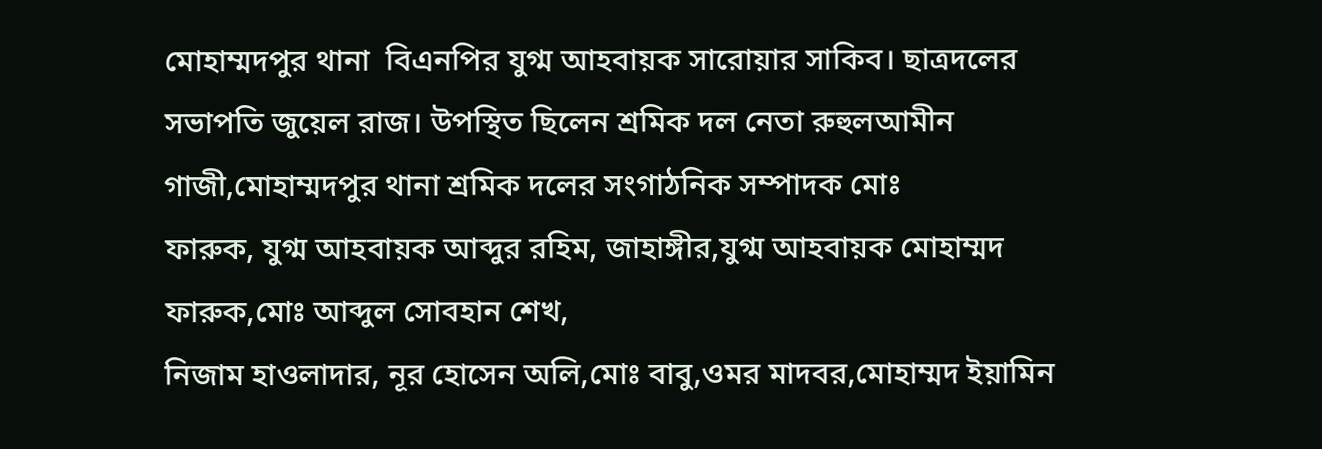মোহাম্মদপুর থানা  বিএনপির যুগ্ম আহবায়ক সারোয়ার সাকিব। ছাত্রদলের সভাপতি জুয়েল রাজ। উপস্থিত ছিলেন শ্রমিক দল নেতা রুহুলআমীন গাজী,মোহাম্মদপুর থানা শ্রমিক দলের সংগাঠনিক সম্পাদক মোঃ
ফারুক, যুগ্ম আহবায়ক আব্দুর রহিম, জাহাঙ্গীর,যুগ্ম আহবায়ক মোহাম্মদ ফারুক,মোঃ আব্দুল সোবহান শেখ,
নিজাম হাওলাদার, নূর হোসেন অলি,মোঃ বাবু,ওমর মাদবর,মোহাম্মদ ইয়ামিন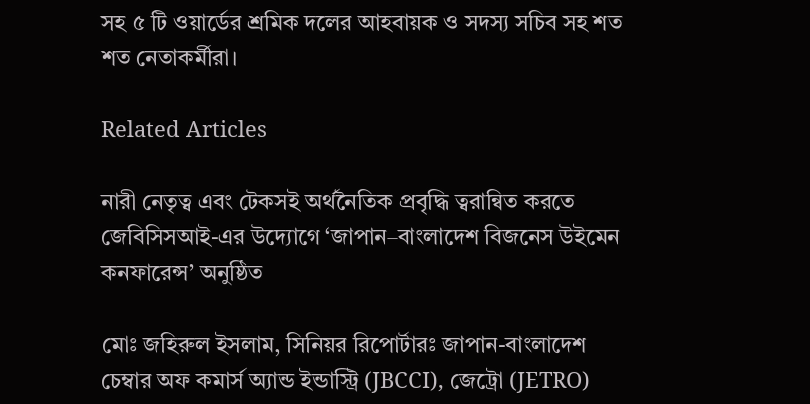সহ ৫ টি ওয়ার্ডের শ্রমিক দলের আহবায়ক ও সদস্য সচিব সহ শত শত নেতাকর্মীরা।

Related Articles

নারী নেতৃত্ব এবং টেকসই অর্থনৈতিক প্রবৃদ্ধি ত্বরান্বিত করতে জেবিসিসআই-এর উদ্যোগে ‘জাপান–বাংলাদেশ বিজনেস উইমেন কনফারেন্স’ অনুষ্ঠিত

মোঃ জহিরুল ইসলাম, সিনিয়র রিপোর্টারঃ জাপান-বাংলাদেশ চেম্বার অফ কমার্স অ্যান্ড ইন্ডাস্ট্রি (JBCCI), জেট্রো (JETRO)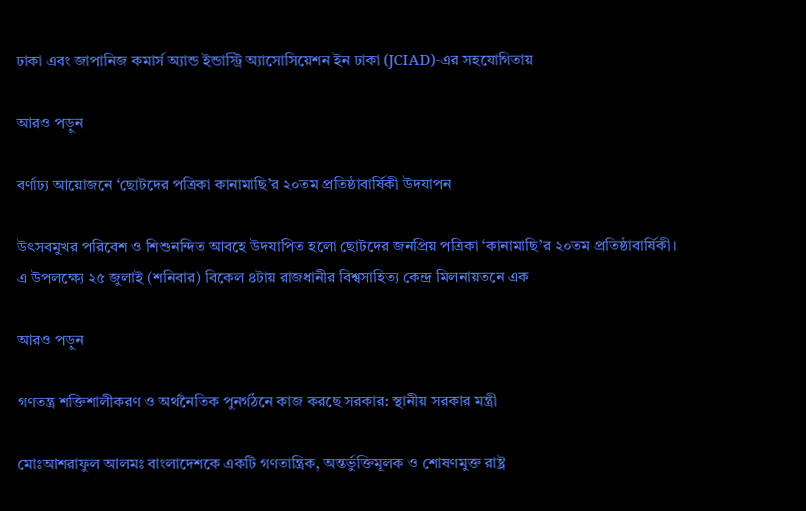ঢাকা এবং জাপানিজ কমার্স অ্যান্ড ইন্ডাস্ট্রি অ্যাসোসিয়েশন ইন ঢাকা (JCIAD)-এর সহযোগিতায়

আরও পড়ুন

বর্ণাঢ্য আয়োজনে ‘ছোটদের পত্রিকা কানামাছি’র ২০তম প্রতিষ্ঠাবার্ষিকী উদযাপন

উৎসবমুখর পরিবেশ ও শিশুনন্দিত আবহে উদযাপিত হলো ছোটদের জনপ্রিয় পত্রিকা ‘কানামাছি’র ২০তম প্রতিষ্ঠাবার্ষিকী। এ উপলক্ষ্যে ২৫ জুলাই (শনিবার) বিকেল ৪টায় রাজধানীর বিশ্বসাহিত্য কেন্দ্র মিলনায়তনে এক

আরও পড়ুন

গণতন্ত্র শক্তিশালীকরণ ও অর্থনৈতিক পুনর্গঠনে কাজ করছে সরকার: স্থানীয় সরকার মন্ত্রী

মোঃআশরাফুল আলমঃ বাংলাদেশকে একটি গণতান্ত্রিক, অন্তর্ভুক্তিমূলক ও শোষণমুক্ত রাষ্ট্র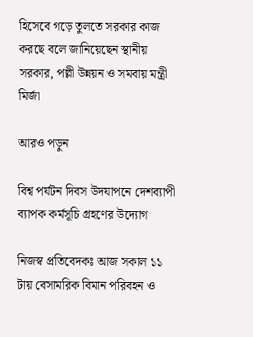হিসেবে গড়ে তুলতে সরকার কাজ করছে বলে জানিয়েছেন স্থানীয় সরকার, পল্লী উন্নয়ন ও সমবায় মন্ত্রী মির্জা

আরও পড়ুন

বিশ্ব পর্যটন দিবস উদযাপনে দেশব্যাপী ব্যাপক কর্মসূচি গ্রহণের উদ্যোগ

নিজস্ব প্রতিবেদকঃ আজ সকাল ১১ টায় বেসামরিক বিমান পরিবহন ও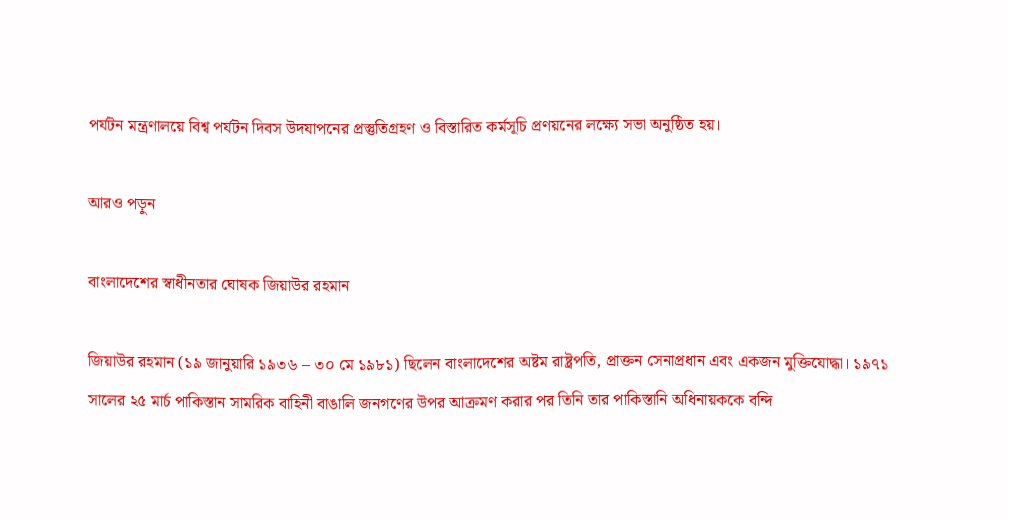পর্যটন মন্ত্রণালয়ে বিশ্ব পর্যটন দিবস উদযাপনের প্রস্তুতিগ্রহণ ও বিস্তারিত কর্মসূচি প্রণয়নের লক্ষ্যে সভা অনুষ্ঠিত হয়।

আরও পড়ুন

বাংলাদেশের স্বাধীনতার ঘোষক জিয়াউর রহমান

জিয়াউর রহমান (১৯ জানুয়ারি ১৯৩৬ – ৩০ মে ১৯৮১) ছিলেন বাংলাদেশের অষ্টম রাষ্ট্রপতি, প্রাক্তন সেনাপ্রধান এবং একজন মুক্তিযোদ্ধা। ১৯৭১ সালের ২৫ মার্চ পাকিস্তান সামরিক বাহিনী বাঙালি জনগণের উপর আক্রমণ করার পর তিনি তার পাকিস্তানি অধিনায়ককে বন্দি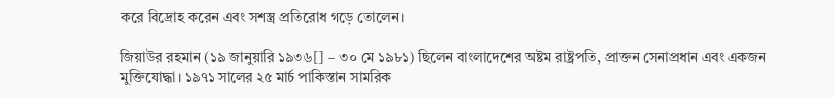করে বিদ্রোহ করেন এবং সশস্ত্র প্রতিরোধ গড়ে তোলেন।

জিয়াউর রহমান (১৯ জানুয়ারি ১৯৩৬[] – ৩০ মে ১৯৮১) ছিলেন বাংলাদেশের অষ্টম রাষ্ট্রপতি, প্রাক্তন সেনাপ্রধান এবং একজন মুক্তিযোদ্ধা। ১৯৭১ সালের ২৫ মার্চ পাকিস্তান সামরিক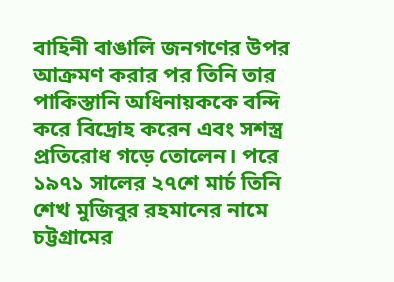বাহিনী বাঙালি জনগণের উপর আক্রমণ করার পর তিনি তার পাকিস্তানি অধিনায়ককে বন্দি করে বিদ্রোহ করেন এবং সশস্ত্র প্রতিরোধ গড়ে তোলেন। পরে ১৯৭১ সালের ২৭শে মার্চ তিনি শেখ মুজিবুর রহমানের নামে চট্টগ্রামের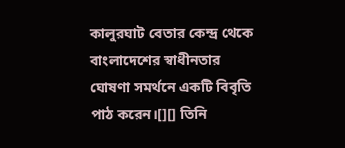কালুরঘাট বেতার কেন্দ্র থেকে বাংলাদেশের স্বাধীনতার ঘোষণা সমর্থনে একটি বিবৃতি পাঠ করেন।[][] তিনি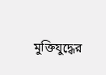মুক্তিযুদ্ধের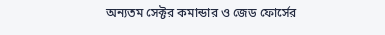অন্যতম সেক্টর কমান্ডার ও জেড ফোর্সের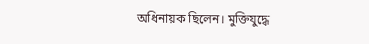অধিনায়ক ছিলেন। মুক্তিযুদ্ধে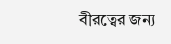বীরত্বের জন্য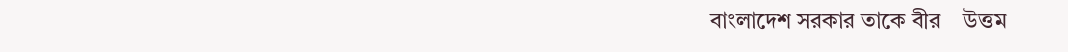বাংলাদেশ সরকার তাকে বীর    উত্তম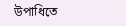উপাধিতে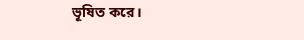ভূষিত করে।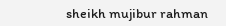sheikh mujibur rahman